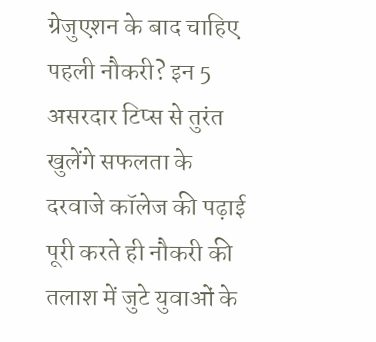ग्रेजुएशन के बाद चाहिए पहली नौकरी? इन 5 असरदार टिप्स से तुरंत खुलेंगे सफलता के दरवाजे कॉलेज की पढ़ाई पूरी करते ही नौकरी की तलाश में जुटे युवाओं के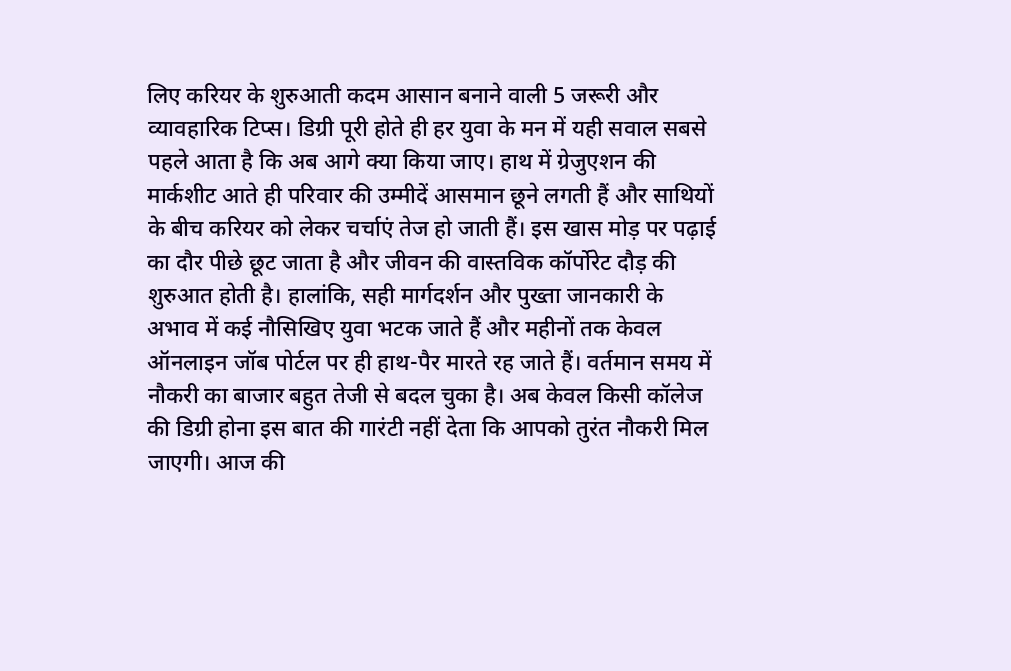लिए करियर के शुरुआती कदम आसान बनाने वाली 5 जरूरी और व्यावहारिक टिप्स। डिग्री पूरी होते ही हर युवा के मन में यही सवाल सबसे पहले आता है कि अब आगे क्या किया जाए। हाथ में ग्रेजुएशन की मार्कशीट आते ही परिवार की उम्मीदें आसमान छूने लगती हैं और साथियों के बीच करियर को लेकर चर्चाएं तेज हो जाती हैं। इस खास मोड़ पर पढ़ाई का दौर पीछे छूट जाता है और जीवन की वास्तविक कॉर्पोरेट दौड़ की शुरुआत होती है। हालांकि, सही मार्गदर्शन और पुख्ता जानकारी के अभाव में कई नौसिखिए युवा भटक जाते हैं और महीनों तक केवल ऑनलाइन जॉब पोर्टल पर ही हाथ-पैर मारते रह जाते हैं। वर्तमान समय में नौकरी का बाजार बहुत तेजी से बदल चुका है। अब केवल किसी कॉलेज की डिग्री होना इस बात की गारंटी नहीं देता कि आपको तुरंत नौकरी मिल जाएगी। आज की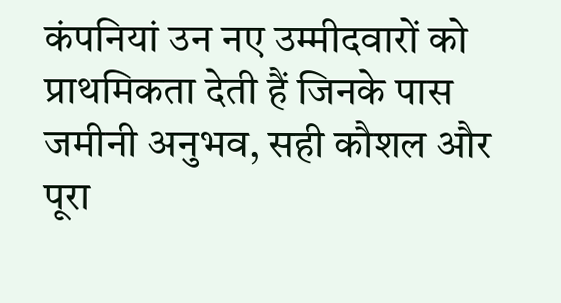कंपनियां उन नए उम्मीदवारों को प्राथमिकता देती हैं जिनके पास जमीनी अनुभव, सही कौशल और पूरा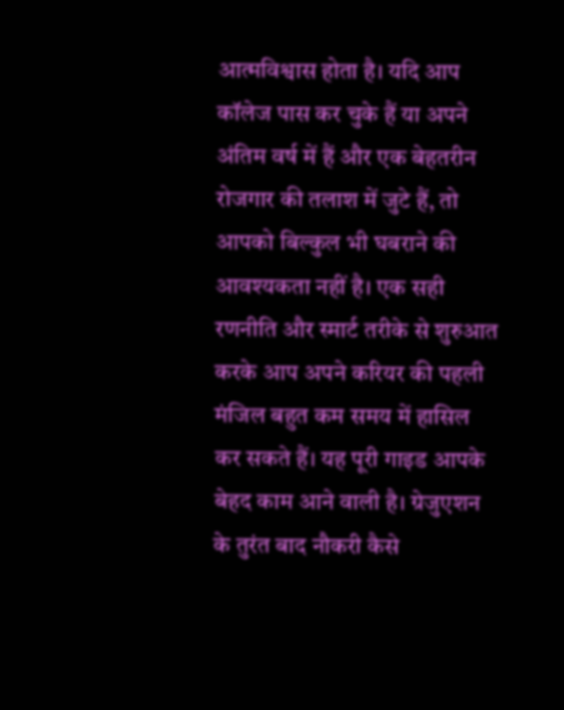आत्मविश्वास होता है। यदि आप कॉलेज पास कर चुके हैं या अपने अंतिम वर्ष में हैं और एक बेहतरीन रोजगार की तलाश में जुटे हैं, तो आपको बिल्कुल भी घबराने की आवश्यकता नहीं है। एक सही रणनीति और स्मार्ट तरीके से शुरुआत करके आप अपने करियर की पहली मंजिल बहुत कम समय में हासिल कर सकते हैं। यह पूरी गाइड आपके बेहद काम आने वाली है। ग्रेजुएशन के तुरंत बाद नौकरी कैसे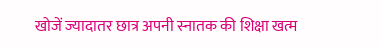खोजें ज्यादातर छात्र अपनी स्नातक की शिक्षा खत्म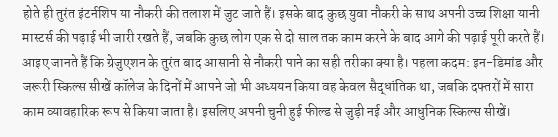होते ही तुरंत इंटर्नशिप या नौकरी की तलाश में जुट जाते हैं। इसके बाद कुछ युवा नौकरी के साथ अपनी उच्च शिक्षा यानी मास्टर्स की पढ़ाई भी जारी रखते हैं, जबकि कुछ लोग एक से दो साल तक काम करने के बाद आगे की पढ़ाई पूरी करते हैं। आइए जानते हैं कि ग्रेजुएशन के तुरंत बाद आसानी से नौकरी पाने का सही तरीका क्या है। पहला कदम: इन-डिमांड और जरूरी स्किल्स सीखें कॉलेज के दिनों में आपने जो भी अध्ययन किया वह केवल सैद्धांतिक था, जबकि दफ्तरों में सारा काम व्यावहारिक रूप से किया जाता है। इसलिए अपनी चुनी हुई फील्ड से जुड़ी नई और आधुनिक स्किल्स सीखें।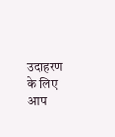उदाहरण के लिए आप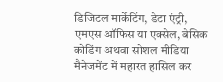डिजिटल मार्केटिंग, डेटा एंट्री, एमएस ऑफिस या एक्सेल, बेसिक कोडिंग अथवा सोशल मीडिया मैनेजमेंट में महारत हासिल कर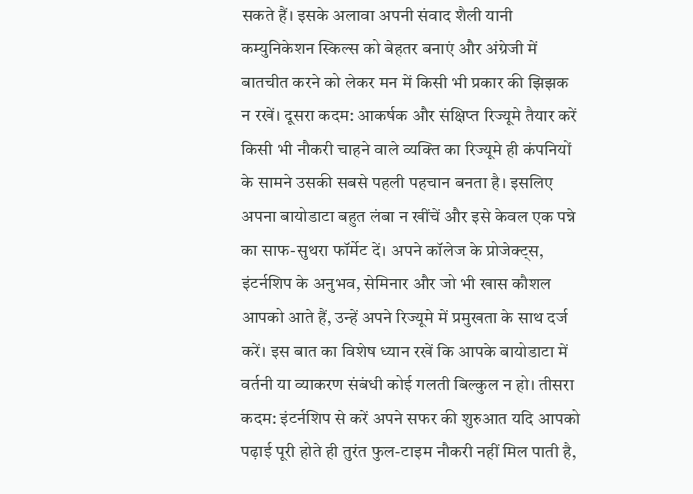सकते हैं। इसके अलावा अपनी संवाद शैली यानी कम्युनिकेशन स्किल्स को बेहतर बनाएं और अंग्रेजी में बातचीत करने को लेकर मन में किसी भी प्रकार की झिझक न रखें। दूसरा कदम: आकर्षक और संक्षिप्त रिज्यूमे तैयार करें किसी भी नौकरी चाहने वाले व्यक्ति का रिज्यूमे ही कंपनियों के सामने उसकी सबसे पहली पहचान बनता है। इसलिए अपना बायोडाटा बहुत लंबा न खींचें और इसे केवल एक पन्ने का साफ-सुथरा फॉर्मेट दें। अपने कॉलेज के प्रोजेक्ट्स, इंटर्नशिप के अनुभव, सेमिनार और जो भी खास कौशल आपको आते हैं, उन्हें अपने रिज्यूमे में प्रमुखता के साथ दर्ज करें। इस बात का विशेष ध्यान रखें कि आपके बायोडाटा में वर्तनी या व्याकरण संबंधी कोई गलती बिल्कुल न हो। तीसरा कदम: इंटर्नशिप से करें अपने सफर की शुरुआत यदि आपको पढ़ाई पूरी होते ही तुरंत फुल-टाइम नौकरी नहीं मिल पाती है,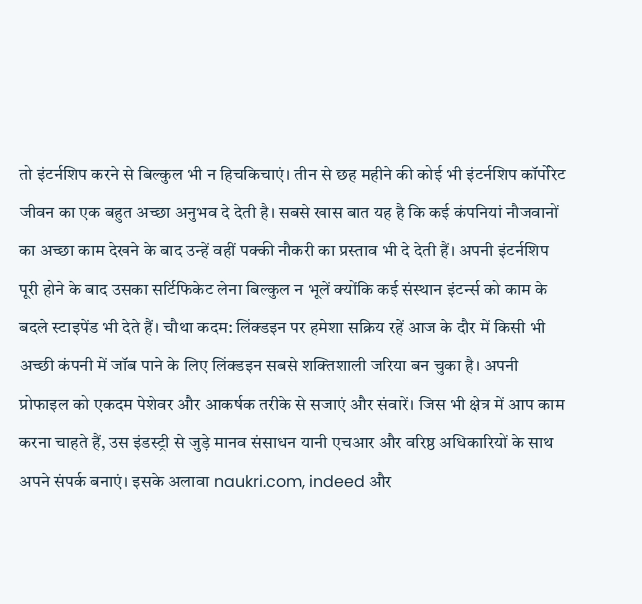तो इंटर्नशिप करने से बिल्कुल भी न हिचकिचाएं। तीन से छह महीने की कोई भी इंटर्नशिप कॉर्पोरेट जीवन का एक बहुत अच्छा अनुभव दे देती है। सबसे खास बात यह है कि कई कंपनियां नौजवानों का अच्छा काम देखने के बाद उन्हें वहीं पक्की नौकरी का प्रस्ताव भी दे देती हैं। अपनी इंटर्नशिप पूरी होने के बाद उसका सर्टिफिकेट लेना बिल्कुल न भूलें क्योंकि कई संस्थान इंटर्न्स को काम के बदले स्टाइपेंड भी देते हैं। चौथा कदम: लिंक्डइन पर हमेशा सक्रिय रहें आज के दौर में किसी भी अच्छी कंपनी में जॉब पाने के लिए लिंक्डइन सबसे शक्तिशाली जरिया बन चुका है। अपनी प्रोफाइल को एकदम पेशेवर और आकर्षक तरीके से सजाएं और संवारें। जिस भी क्षेत्र में आप काम करना चाहते हैं, उस इंडस्ट्री से जुड़े मानव संसाधन यानी एचआर और वरिष्ठ अधिकारियों के साथ अपने संपर्क बनाएं। इसके अलावा naukri.com, indeed और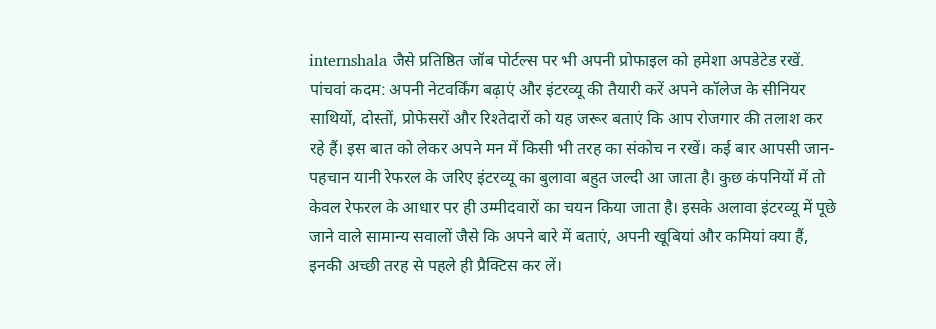internshala जैसे प्रतिष्ठित जॉब पोर्टल्स पर भी अपनी प्रोफाइल को हमेशा अपडेटेड रखें. पांचवां कदम: अपनी नेटवर्किंग बढ़ाएं और इंटरव्यू की तैयारी करें अपने कॉलेज के सीनियर साथियों, दोस्तों, प्रोफेसरों और रिश्तेदारों को यह जरूर बताएं कि आप रोजगार की तलाश कर रहे हैं। इस बात को लेकर अपने मन में किसी भी तरह का संकोच न रखें। कई बार आपसी जान-पहचान यानी रेफरल के जरिए इंटरव्यू का बुलावा बहुत जल्दी आ जाता है। कुछ कंपनियों में तो केवल रेफरल के आधार पर ही उम्मीदवारों का चयन किया जाता है। इसके अलावा इंटरव्यू में पूछे जाने वाले सामान्य सवालों जैसे कि अपने बारे में बताएं, अपनी खूबियां और कमियां क्या हैं, इनकी अच्छी तरह से पहले ही प्रैक्टिस कर लें।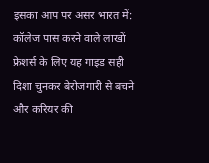इसका आप पर असर भारत में: कॉलेज पास करने वाले लाखों फ्रेशर्स के लिए यह गाइड सही दिशा चुनकर बेरोजगारी से बचने और करियर की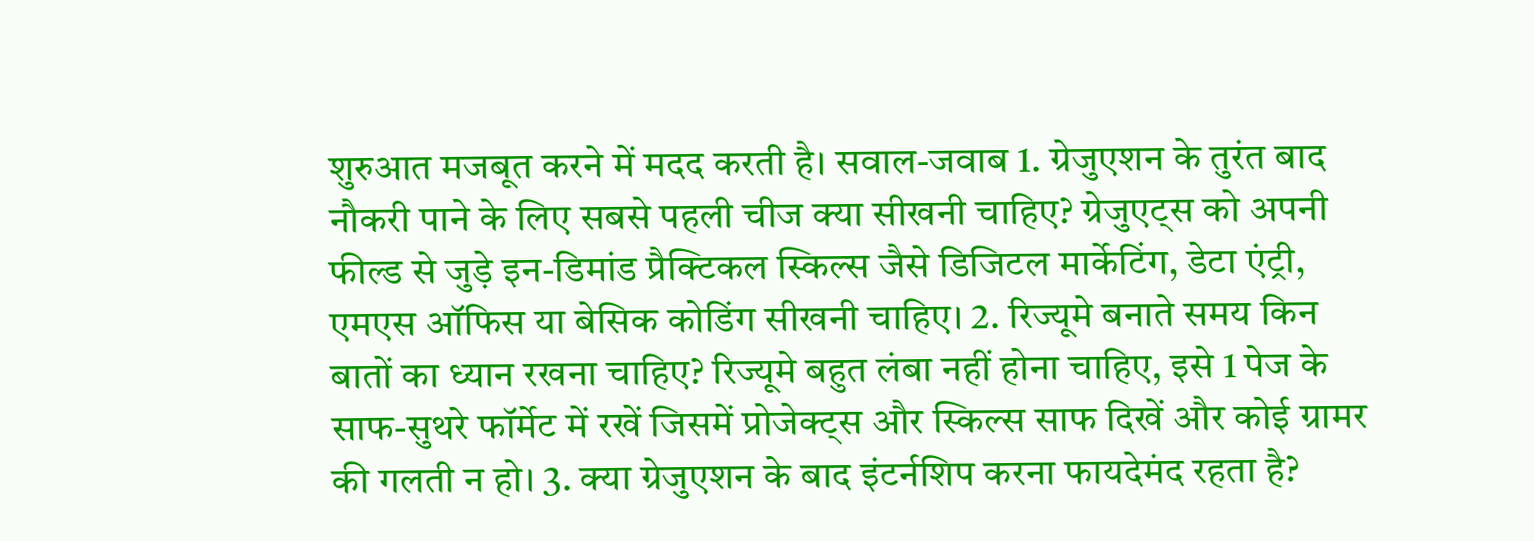शुरुआत मजबूत करने में मदद करती है। सवाल-जवाब 1. ग्रेजुएशन के तुरंत बाद नौकरी पाने के लिए सबसे पहली चीज क्या सीखनी चाहिए? ग्रेजुएट्स को अपनी फील्ड से जुड़े इन-डिमांड प्रैक्टिकल स्किल्स जैसे डिजिटल मार्केटिंग, डेटा एंट्री, एमएस ऑफिस या बेसिक कोडिंग सीखनी चाहिए। 2. रिज्यूमे बनाते समय किन बातों का ध्यान रखना चाहिए? रिज्यूमे बहुत लंबा नहीं होना चाहिए, इसे 1 पेज के साफ-सुथरे फॉर्मेट में रखें जिसमें प्रोजेक्ट्स और स्किल्स साफ दिखें और कोई ग्रामर की गलती न हो। 3. क्या ग्रेजुएशन के बाद इंटर्नशिप करना फायदेमंद रहता है?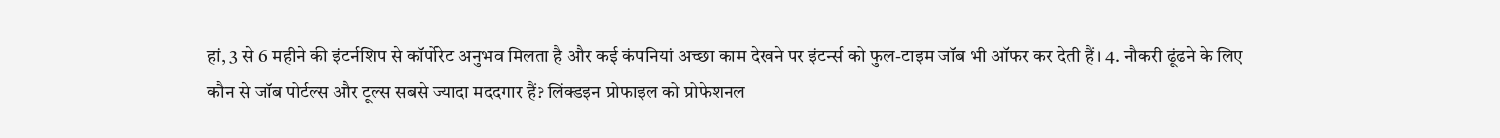हां, 3 से 6 महीने की इंटर्नशिप से कॉर्पोरेट अनुभव मिलता है और कई कंपनियां अच्छा काम देखने पर इंटर्न्स को फुल-टाइम जॉब भी ऑफर कर देती हैं। 4. नौकरी ढूंढने के लिए कौन से जॉब पोर्टल्स और टूल्स सबसे ज्यादा मददगार हैं? लिंक्डइन प्रोफाइल को प्रोफेशनल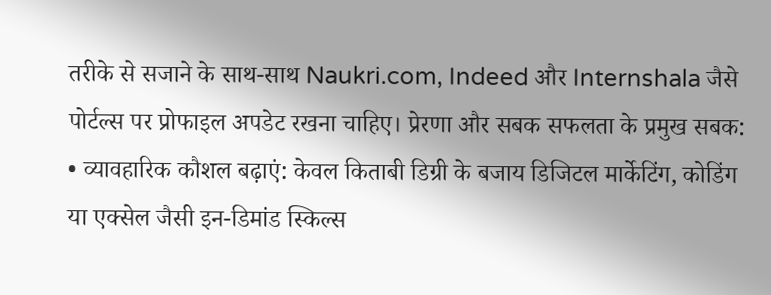तरीके से सजाने के साथ-साथ Naukri.com, Indeed और Internshala जैसे पोर्टल्स पर प्रोफाइल अपडेट रखना चाहिए। प्रेरणा और सबक सफलता के प्रमुख सबक: • व्यावहारिक कौशल बढ़ाएं: केवल किताबी डिग्री के बजाय डिजिटल मार्केटिंग, कोडिंग या एक्सेल जैसी इन-डिमांड स्किल्स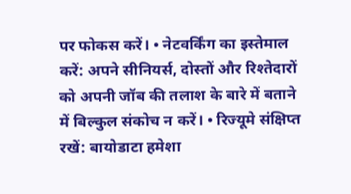पर फोकस करें। • नेटवर्किंग का इस्तेमाल करें: अपने सीनियर्स, दोस्तों और रिश्तेदारों को अपनी जॉब की तलाश के बारे में बताने में बिल्कुल संकोच न करें। • रिज्यूमे संक्षिप्त रखें: बायोडाटा हमेशा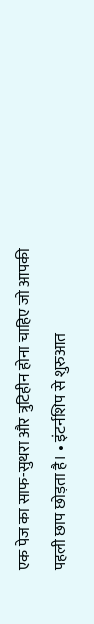एक पेज का साफ-सुथरा और त्रुटिहीन होना चाहिए जो आपकी पहली छाप छोड़ता है। • इंटर्नशिप से शुरुआत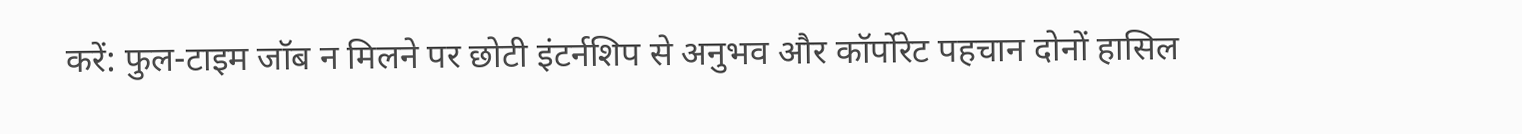करें: फुल-टाइम जॉब न मिलने पर छोटी इंटर्नशिप से अनुभव और कॉर्पोरेट पहचान दोनों हासिल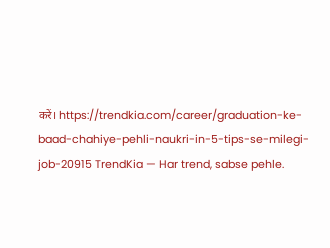करें। https://trendkia.com/career/graduation-ke-baad-chahiye-pehli-naukri-in-5-tips-se-milegi-job-20915 TrendKia — Har trend, sabse pehle.